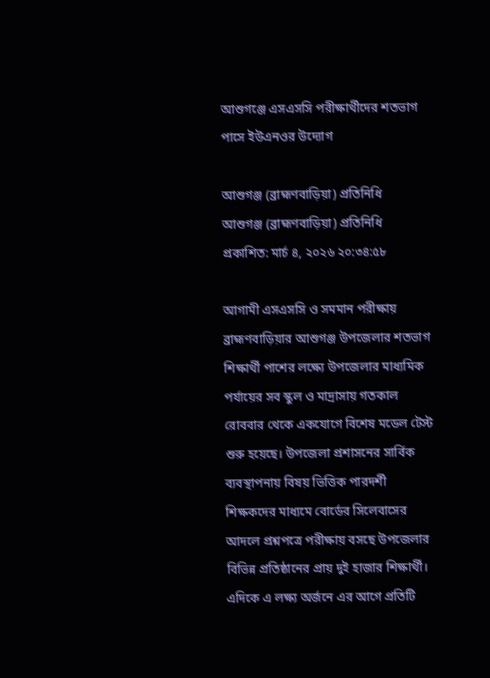আশুগঞ্জে এসএসসি পরীক্ষার্থীদের শতভাগ পাসে ইউএনওর উদ্যোগ

আশুগঞ্জ (ব্রাহ্মণবাড়িয়া) প্রতিনিধি
আশুগঞ্জ (ব্রাহ্মণবাড়িয়া) প্রতিনিধি
প্রকাশিত: মার্চ ৪, ২০২৬ ২০:৩৪:৫৮

আগামী এসএসসি ও সমমান পরীক্ষায় ব্রাহ্মণবাড়িয়ার আশুগঞ্জ উপজেলার শতভাগ শিক্ষার্থী পাশের লক্ষ্যে উপজেলার মাধ্যমিক পর্যায়ের সব স্কুল ও মাদ্রাসায় গতকাল রোববার থেকে একযোগে বিশেষ মডেল টেস্ট শুরু হয়েছে। উপজেলা প্রশাসনের সার্বিক ব্যবস্থাপনায় বিষয় ভিত্তিক পারদর্শী শিক্ষকদের মাধ্যমে বোর্ডের সিলেবাসের আদলে প্রশ্নপত্রে পরীক্ষায় বসছে উপজেলার বিভিন্ন প্রতিষ্ঠানের প্রায় দুই হাজার শিক্ষার্থী। এদিকে এ লক্ষ্য অর্জনে এর আগে প্রতিটি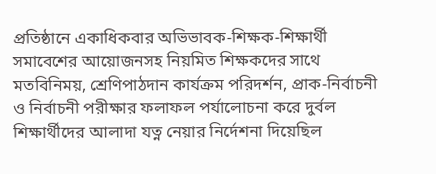প্রতিষ্ঠানে একাধিকবার অভিভাবক-শিক্ষক-শিক্ষার্থী সমাবেশের আয়োজনসহ নিয়মিত শিক্ষকদের সাথে মতবিনিময়, শ্রেণিপাঠদান কার্যক্রম পরিদর্শন, প্রাক-নির্বাচনী ও নির্বাচনী পরীক্ষার ফলাফল পর্যালোচনা করে দুর্বল শিক্ষার্থীদের আলাদা যত্ন নেয়ার নির্দেশনা দিয়েছিল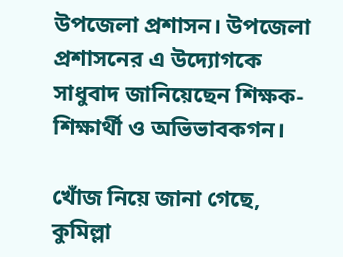উপজেলা প্রশাসন। উপজেলা প্রশাসনের এ উদ্যোগকে সাধুবাদ জানিয়েছেন শিক্ষক-শিক্ষার্থী ও অভিভাবকগন।

খোঁজ নিয়ে জানা গেছে, কুমিল্লা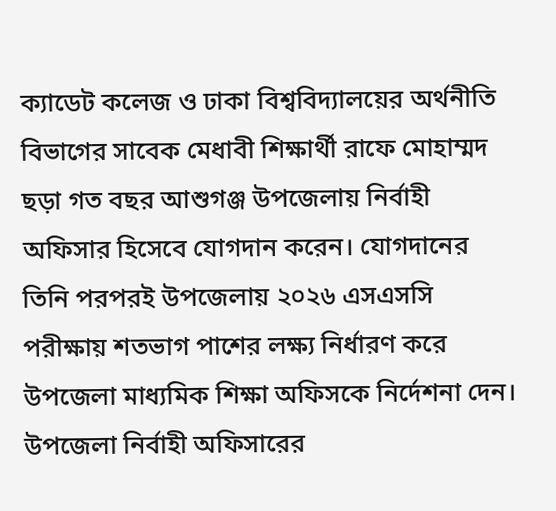ক্যাডেট কলেজ ও ঢাকা বিশ্ববিদ্যালয়ের অর্থনীতি বিভাগের সাবেক মেধাবী শিক্ষার্থী রাফে মোহাম্মদ ছড়া গত বছর আশুগঞ্জ উপজেলায় নির্বাহী অফিসার হিসেবে যোগদান করেন। যোগদানের তিনি পরপরই উপজেলায় ২০২৬ এসএসসি পরীক্ষায় শতভাগ পাশের লক্ষ্য নির্ধারণ করে উপজেলা মাধ্যমিক শিক্ষা অফিসকে নির্দেশনা দেন। উপজেলা নির্বাহী অফিসারের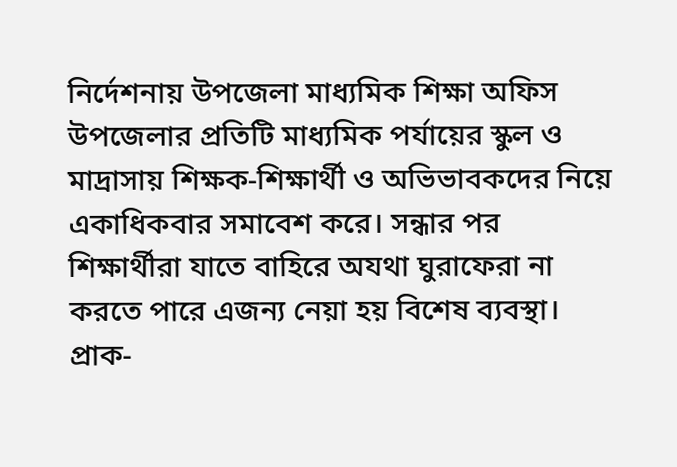নির্দেশনায় উপজেলা মাধ্যমিক শিক্ষা অফিস উপজেলার প্রতিটি মাধ্যমিক পর্যায়ের স্কুল ও মাদ্রাসায় শিক্ষক-শিক্ষার্থী ও অভিভাবকদের নিয়ে একাধিকবার সমাবেশ করে। সন্ধার পর শিক্ষার্থীরা যাতে বাহিরে অযথা ঘুরাফেরা না করতে পারে এজন্য নেয়া হয় বিশেষ ব্যবস্থা। প্রাক-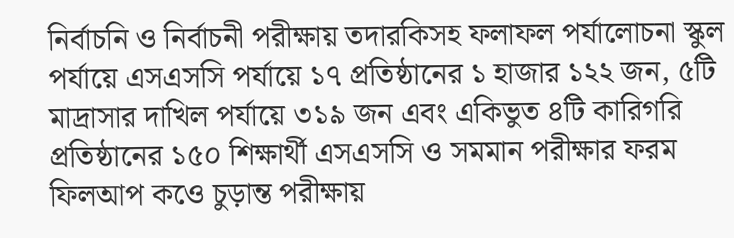নির্বাচনি ও নির্বাচনী পরীক্ষায় তদারকিসহ ফলাফল পর্যালোচনা স্কুল পর্যায়ে এসএসসি পর্যায়ে ১৭ প্রতিষ্ঠানের ১ হাজার ১২২ জন, ৫টি মাদ্রাসার দাখিল পর্যায়ে ৩১৯ জন এবং একিভুত ৪টি কারিগরি প্রতিষ্ঠানের ১৫০ শিক্ষার্থী এসএসসি ও সমমান পরীক্ষার ফরম ফিলআপ কওে চুড়ান্ত পরীক্ষায়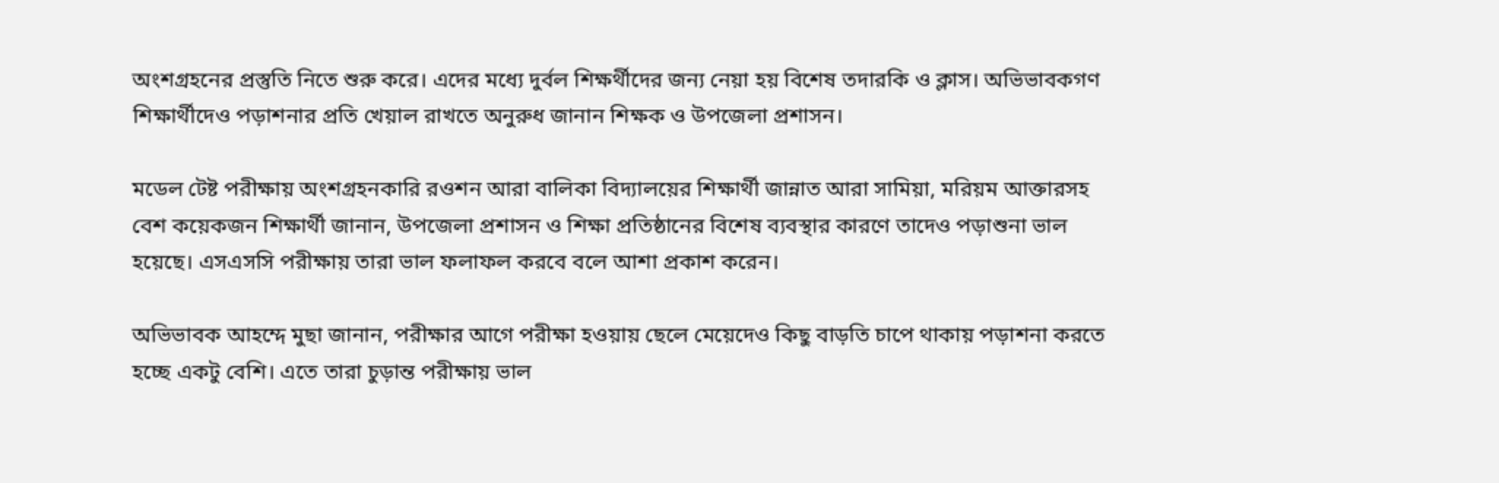অংশগ্রহনের প্রস্তুতি নিতে শুরু করে। এদের মধ্যে দুর্বল শিক্ষর্থীদের জন্য নেয়া হয় বিশেষ তদারকি ও ক্লাস। অভিভাবকগণ শিক্ষার্থীদেও পড়াশনার প্রতি খেয়াল রাখতে অনুরুধ জানান শিক্ষক ও উপজেলা প্রশাসন।

মডেল টেষ্ট পরীক্ষায় অংশগ্রহনকারি রওশন আরা বালিকা বিদ্যালয়ের শিক্ষার্থী জান্নাত আরা সামিয়া, মরিয়ম আক্তারসহ বেশ কয়েকজন শিক্ষার্থী জানান, উপজেলা প্রশাসন ও শিক্ষা প্রতিষ্ঠানের বিশেষ ব্যবস্থার কারণে তাদেও পড়াশুনা ভাল হয়েছে। এসএসসি পরীক্ষায় তারা ভাল ফলাফল করবে বলে আশা প্রকাশ করেন।

অভিভাবক আহম্দে মুছা জানান, পরীক্ষার আগে পরীক্ষা হওয়ায় ছেলে মেয়েদেও কিছু বাড়তি চাপে থাকায় পড়াশনা করতে হচ্ছে একটু বেশি। এতে তারা চুড়ান্ত পরীক্ষায় ভাল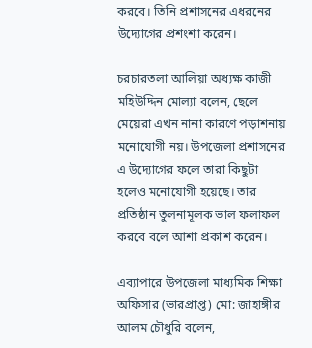করবে। তিনি প্রশাসনের এধরনের উদ্যোগের প্রশংশা করেন।

চরচারতলা আলিয়া অধ্যক্ষ কাজী মহিউদ্দিন মোল্যা বলেন, ছেলে মেয়েরা এখন নানা কারণে পড়াশনায় মনোযোগী নয়। উপজেলা প্রশাসনের এ উদ্যোগের ফলে তারা কিছুটা হলেও মনোযোগী হয়েছে। তার প্রতিষ্ঠান তুলনামূলক ভাল ফলাফল করবে বলে আশা প্রকাশ করেন।

এব্যাপারে উপজেলা মাধ্যমিক শিক্ষা অফিসার (ভারপ্রাপ্ত) মো: জাহাঙ্গীর আলম চৌধুরি বলেন,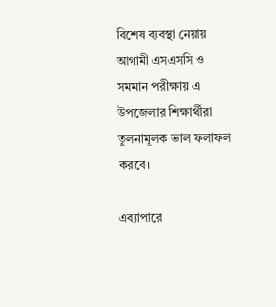বিশেষ ব্যবস্থা নেয়ায় আগামী এসএসসি ও সমমান পরীক্ষায় এ উপজেলার শিক্ষার্থীরা তুলনামূলক ভাল ফলাফল করবে।

এব্যাপারে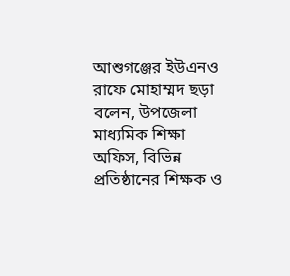আশুগঞ্জের ইউএনও রাফে মোহাম্মদ ছড়া বলেন, উপজেলা মাধ্যমিক শিক্ষা অফিস, বিভিন্ন প্রতিষ্ঠানের শিক্ষক ও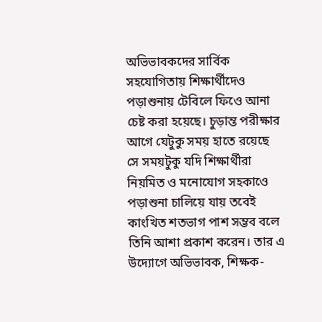অভিভাবকদের সার্বিক সহযোগিতায় শিক্ষার্থীদেও পড়াশুনায় টেবিলে ফিওে আনা চেষ্ট করা হয়েছে। চুড়ান্ত পরীক্ষার আগে যেটুকু সময় হাতে রয়েছে সে সময়টুকু যদি শিক্ষার্থীরা নিয়মিত ও মনোযোগ সহকাওে পড়াশুনা চালিয়ে যায় তবেই কাংখিত শতভাগ পাশ সম্ভব বলে তিনি আশা প্রকাশ করেন। তার এ উদ্যোগে অভিভাবক, শিক্ষক-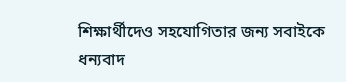শিক্ষার্থীদেও সহযোগিতার জন্য সবাইকে ধন্যবাদ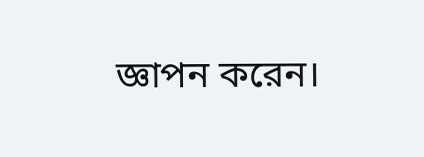জ্ঞাপন করেন।